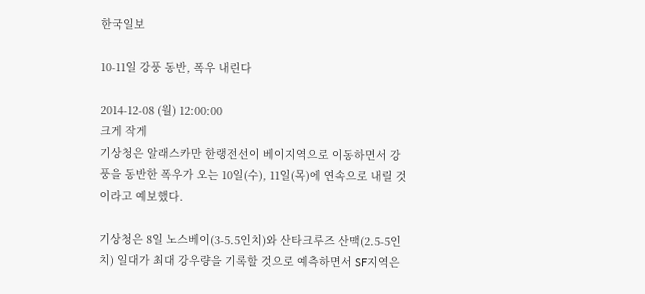한국일보

10-11일 강풍 동반, 폭우 내린다

2014-12-08 (월) 12:00:00
크게 작게
기상청은 알래스카만 한랭전선이 베이지역으로 이동하면서 강풍을 동반한 폭우가 오는 10일(수), 11일(목)에 연속으로 내릴 것이라고 예보했다.

기상청은 8일 노스베이(3-5.5인치)와 산타크루즈 산맥(2.5-5인치) 일대가 최대 강우량을 기록할 것으로 예측하면서 SF지역은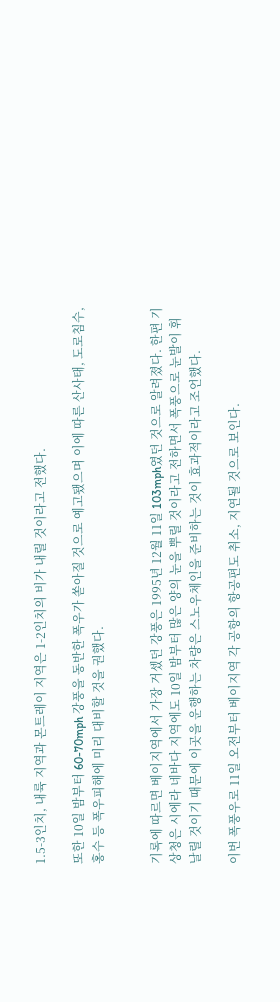1.5-3인치, 내륙 지역과 몬트레이 지역은 1-2인치의 비가 내릴 것이라고 전했다.

또한 10일 밤부터 60-70mph 강풍을 동반한 폭우가 쏟아질 것으로 예고됐으며 이에 따른 산사태, 도로침수, 홍수 등 폭우피해에 미리 대비할 것을 권했다.


기록에 따르면 베이지역에서 가장 거셌던 강풍은 1995년 12월 11일 103mph였던 것으로 알려졌다. 한편 기상청은 시에라 네바다 지역에도 10일 밤부터 많은 양의 눈을 뿌릴 것이라고 전하면서 폭풍으로 눈발이 휘날릴 것이기 때문에 이곳을 운행하는 차량은 스노우체인을 준비하는 것이 효과적이라고 조언했다.

이번 폭풍우로 11일 오전부터 베이지역 각 공항의 항공편도 취소, 지연될 것으로 보인다.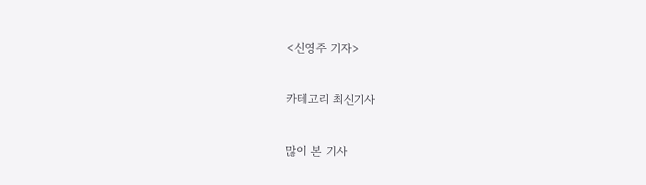<신영주 기자>

카테고리 최신기사

많이 본 기사